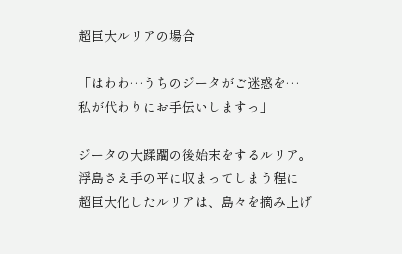超巨大ルリアの場合

「はわわ…うちのジータがご迷惑を…
私が代わりにお手伝いしますっ」

ジータの大蹂躙の後始末をするルリア。
浮島さえ手の平に収まってしまう程に
超巨大化したルリアは、島々を摘み上げ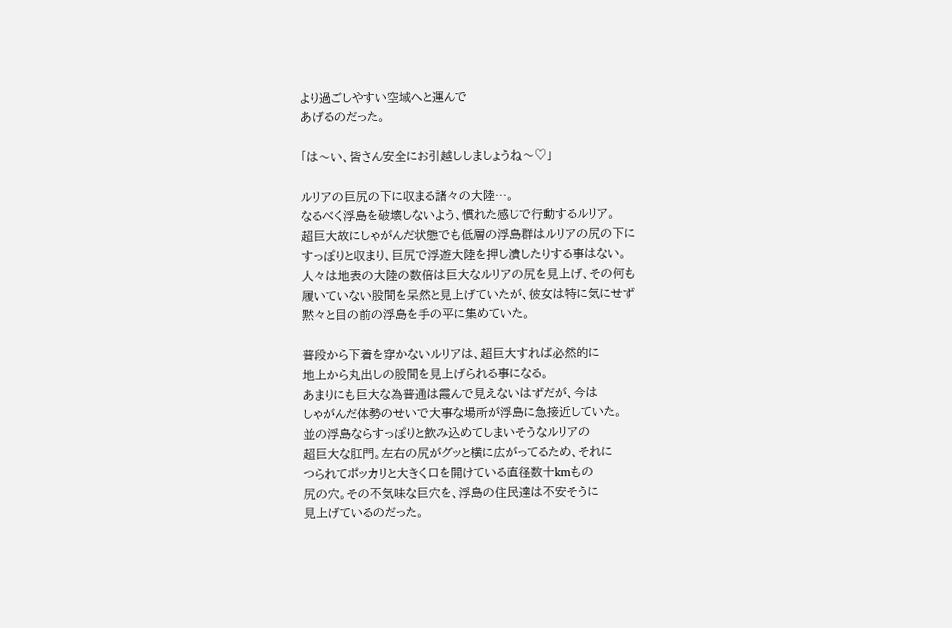より過ごしやすい空域へと運んで
あげるのだった。

「は～い、皆さん安全にお引越ししましょうね～♡」

ルリアの巨尻の下に収まる諸々の大陸…。
なるべく浮島を破壊しないよう、慣れた感じで行動するルリア。
超巨大故にしゃがんだ状態でも低層の浮島群はルリアの尻の下に
すっぽりと収まり、巨尻で浮遊大陸を押し潰したりする事はない。
人々は地表の大陸の数倍は巨大なルリアの尻を見上げ、その何も
履いていない股間を呆然と見上げていたが、彼女は特に気にせず
黙々と目の前の浮島を手の平に集めていた。

普段から下着を穿かないルリアは、超巨大すれば必然的に
地上から丸出しの股間を見上げられる事になる。
あまりにも巨大な為普通は霞んで見えないはずだが、今は
しゃがんだ体勢のせいで大事な場所が浮島に急接近していた。
並の浮島ならすっぽりと飲み込めてしまいそうなルリアの
超巨大な肛門。左右の尻がグッと横に広がってるため、それに
つられてポッカリと大きく口を開けている直径数十kmもの
尻の穴。その不気味な巨穴を、浮島の住民達は不安そうに
見上げているのだった。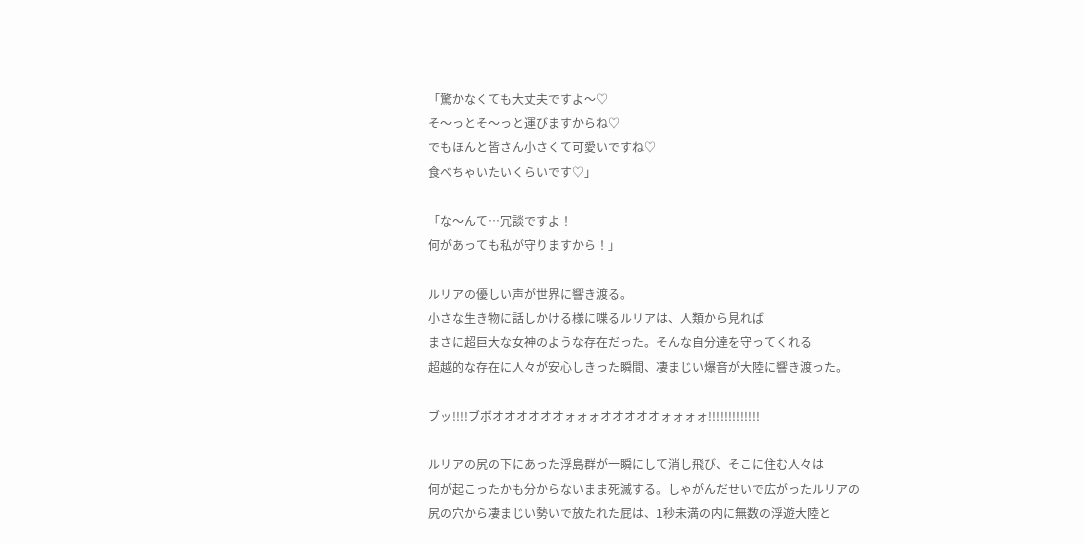「驚かなくても大丈夫ですよ～♡
そ～っとそ～っと運びますからね♡
でもほんと皆さん小さくて可愛いですね♡
食べちゃいたいくらいです♡」

「な～んて…冗談ですよ！
何があっても私が守りますから！」

ルリアの優しい声が世界に響き渡る。
小さな生き物に話しかける様に喋るルリアは、人類から見れば
まさに超巨大な女神のような存在だった。そんな自分達を守ってくれる
超越的な存在に人々が安心しきった瞬間、凄まじい爆音が大陸に響き渡った。

ブッ!!!!ブボオオオオオオォォォオオオオオォォォォ!!!!!!!!!!!!!

ルリアの尻の下にあった浮島群が一瞬にして消し飛び、そこに住む人々は
何が起こったかも分からないまま死滅する。しゃがんだせいで広がったルリアの
尻の穴から凄まじい勢いで放たれた屁は、1秒未満の内に無数の浮遊大陸と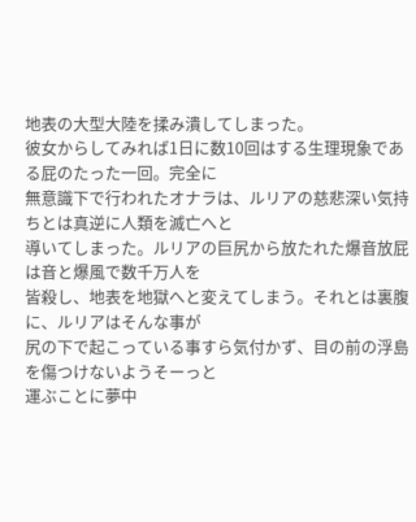地表の大型大陸を揉み潰してしまった。
彼女からしてみれば1日に数10回はする生理現象である屁のたった一回。完全に
無意識下で行われたオナラは、ルリアの慈悲深い気持ちとは真逆に人類を滅亡へと
導いてしまった。ルリアの巨尻から放たれた爆音放屁は音と爆風で数千万人を
皆殺し、地表を地獄へと変えてしまう。それとは裏腹に、ルリアはそんな事が
尻の下で起こっている事すら気付かず、目の前の浮島を傷つけないようそーっと
運ぶことに夢中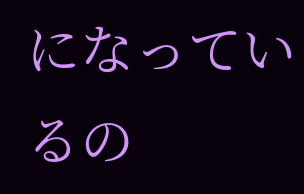になっているの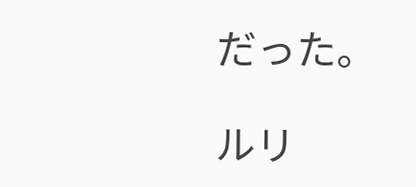だった。

ルリ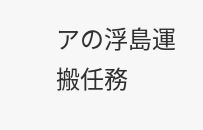アの浮島運搬任務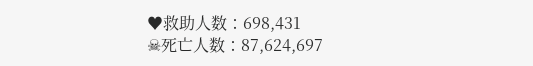♥救助人数：698,431
☠死亡人数：87,624,697